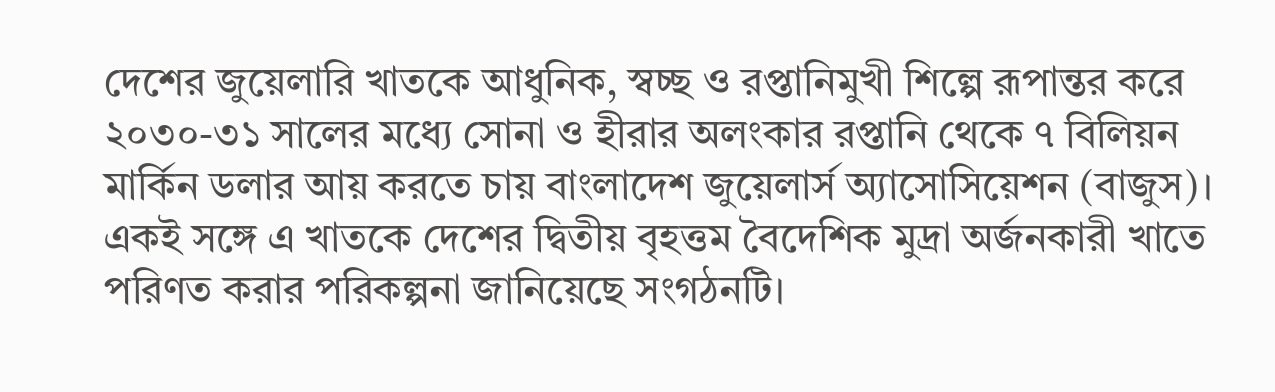দেশের জুয়েলারি খাতকে আধুনিক, স্বচ্ছ ও রপ্তানিমুখী শিল্পে রূপান্তর করে ২০৩০-৩১ সালের মধ্যে সোনা ও হীরার অলংকার রপ্তানি থেকে ৭ বিলিয়ন মার্কিন ডলার আয় করতে চায় বাংলাদেশ জুয়েলার্স অ্যাসোসিয়েশন (বাজুস)। একই সঙ্গে এ খাতকে দেশের দ্বিতীয় বৃহত্তম বৈদেশিক মুদ্রা অর্জনকারী খাতে পরিণত করার পরিকল্পনা জানিয়েছে সংগঠনটি।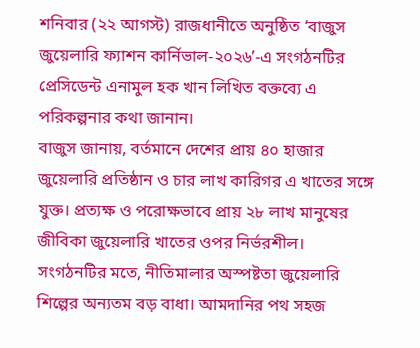শনিবার (২২ আগস্ট) রাজধানীতে অনুষ্ঠিত ‘বাজুস জুয়েলারি ফ্যাশন কার্নিভাল-২০২৬’-এ সংগঠনটির প্রেসিডেন্ট এনামুল হক খান লিখিত বক্তব্যে এ পরিকল্পনার কথা জানান।
বাজুস জানায়, বর্তমানে দেশের প্রায় ৪০ হাজার জুয়েলারি প্রতিষ্ঠান ও চার লাখ কারিগর এ খাতের সঙ্গে যুক্ত। প্রত্যক্ষ ও পরোক্ষভাবে প্রায় ২৮ লাখ মানুষের জীবিকা জুয়েলারি খাতের ওপর নির্ভরশীল।
সংগঠনটির মতে, নীতিমালার অস্পষ্টতা জুয়েলারি শিল্পের অন্যতম বড় বাধা। আমদানির পথ সহজ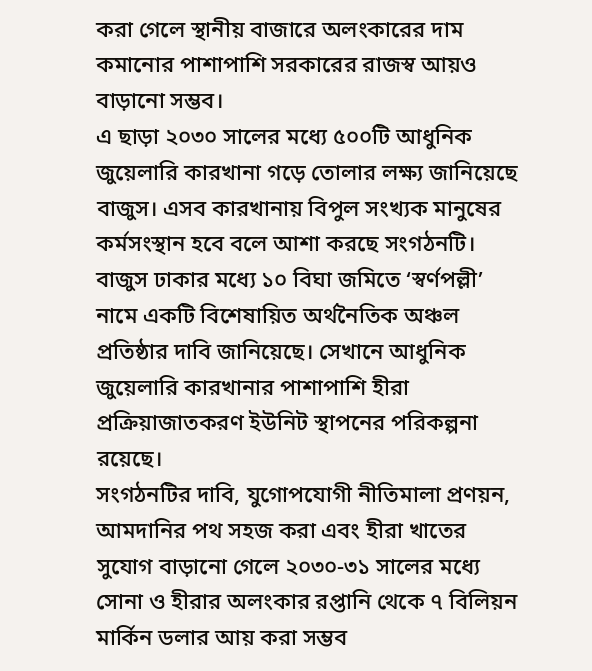করা গেলে স্থানীয় বাজারে অলংকারের দাম কমানোর পাশাপাশি সরকারের রাজস্ব আয়ও বাড়ানো সম্ভব।
এ ছাড়া ২০৩০ সালের মধ্যে ৫০০টি আধুনিক জুয়েলারি কারখানা গড়ে তোলার লক্ষ্য জানিয়েছে বাজুস। এসব কারখানায় বিপুল সংখ্যক মানুষের কর্মসংস্থান হবে বলে আশা করছে সংগঠনটি।
বাজুস ঢাকার মধ্যে ১০ বিঘা জমিতে ‘স্বর্ণপল্লী’ নামে একটি বিশেষায়িত অর্থনৈতিক অঞ্চল প্রতিষ্ঠার দাবি জানিয়েছে। সেখানে আধুনিক জুয়েলারি কারখানার পাশাপাশি হীরা প্রক্রিয়াজাতকরণ ইউনিট স্থাপনের পরিকল্পনা রয়েছে।
সংগঠনটির দাবি, যুগোপযোগী নীতিমালা প্রণয়ন, আমদানির পথ সহজ করা এবং হীরা খাতের সুযোগ বাড়ানো গেলে ২০৩০-৩১ সালের মধ্যে সোনা ও হীরার অলংকার রপ্তানি থেকে ৭ বিলিয়ন মার্কিন ডলার আয় করা সম্ভব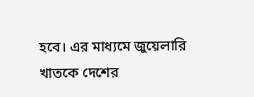হবে। এর মাধ্যমে জুয়েলারি খাতকে দেশের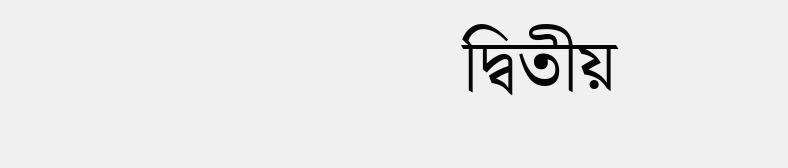দ্বিতীয়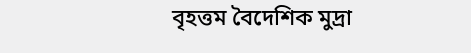বৃহত্তম বৈদেশিক মুদ্রা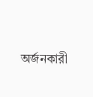অর্জনকারী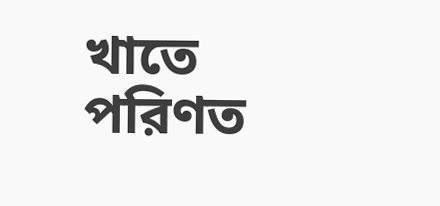খাতে পরিণত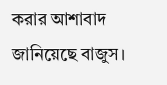করার আশাবাদ জানিয়েছে বাজুস।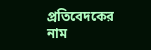প্রতিবেদকের নাম